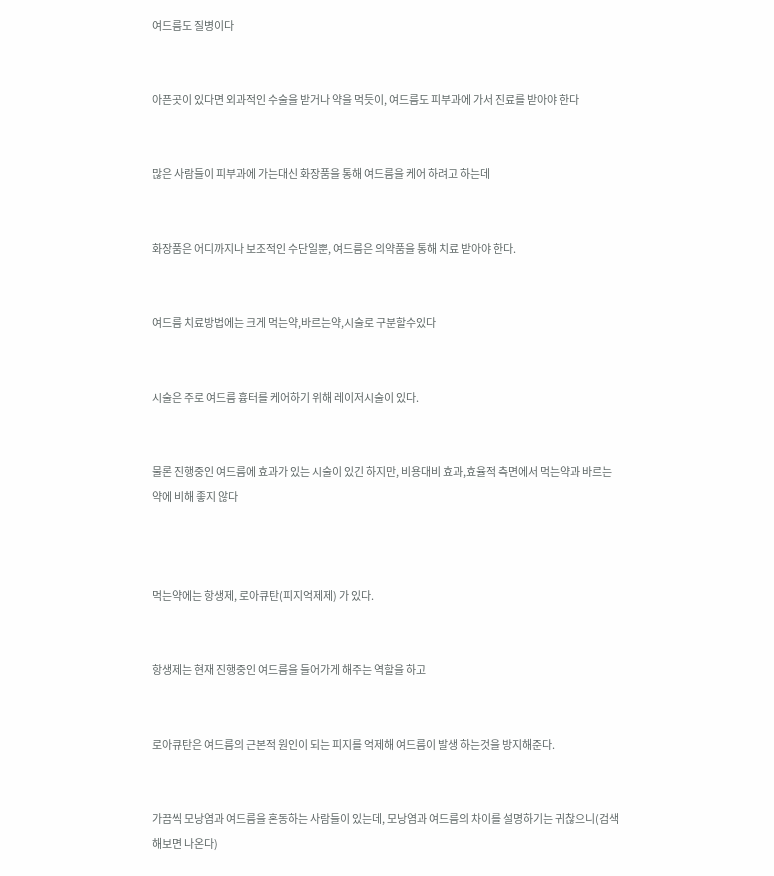여드름도 질병이다


아픈곳이 있다면 외과적인 수술을 받거나 약을 먹듯이, 여드름도 피부과에 가서 진료를 받아야 한다


많은 사람들이 피부과에 가는대신 화장품을 통해 여드름을 케어 하려고 하는데


화장품은 어디까지나 보조적인 수단일뿐, 여드름은 의약품을 통해 치료 받아야 한다.


여드름 치료방법에는 크게 먹는약,바르는약,시술로 구분할수있다


시술은 주로 여드름 흉터를 케어하기 위해 레이저시술이 있다.


물론 진행중인 여드름에 효과가 있는 시술이 있긴 하지만, 비용대비 효과,효율적 측면에서 먹는약과 바르는약에 비해 좋지 않다



먹는약에는 항생제, 로아큐탄(피지억제제) 가 있다.


항생제는 현재 진행중인 여드름을 들어가게 해주는 역할을 하고


로아큐탄은 여드름의 근본적 원인이 되는 피지를 억제해 여드름이 발생 하는것을 방지해준다.


가끔씩 모낭염과 여드름을 혼동하는 사람들이 있는데, 모낭염과 여드름의 차이를 설명하기는 귀찮으니(검색해보면 나온다)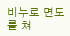비누로 면도를 쳐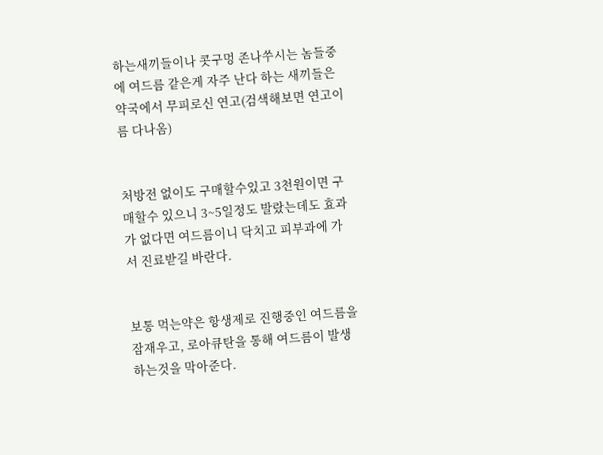하는새끼들이나 콧구멍 존나쑤시는 놈들중에 여드름 같은게 자주 난다 하는 새끼들은 약국에서 무피로신 연고(검색해보면 연고이름 다나옴)


처방전 없이도 구매할수있고 3천원이면 구매할수 있으니 3~5일정도 발랐는데도 효과가 없다면 여드름이니 닥치고 피부과에 가서 진료받길 바란다.


보통 먹는약은 항생제로 진행중인 여드름을 잠재우고, 로아큐탄을 통해 여드름이 발생하는것을 막아준다.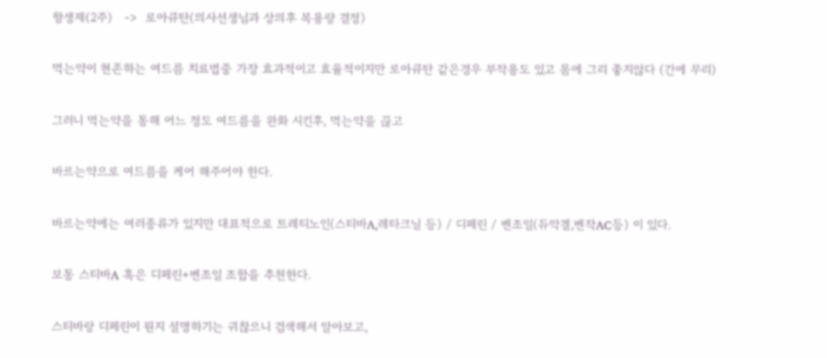항생제(2주)   ->  로아큐탄(의사선생님과 상의후 복용량 결정)


먹는약이 현존하는 여드름 치료법중 가장 효과적이고 효율적이지만 로아큐탄 같은경우 부작용도 있고 몸에 그리 좋지않다 (간에 무리)


그러니 먹는약을 통해 어느 정도 여드름을 완화 시킨후, 먹는약을 끊고


바르는약으로 여드름을 케어 해주어야 한다.


바르는약에는 여러종류가 있지만 대표적으로 트레티노인(스티바A,레타크닐 등) / 디페린 / 벤조일(듀악겔,벤작AC등) 이 있다.


보통 스티바A 혹은 디페린+벤조일 조합을 추천한다.


스티바랑 디페린이 뭔지 설명하기는 귀찮으니 검색해서 알아보고,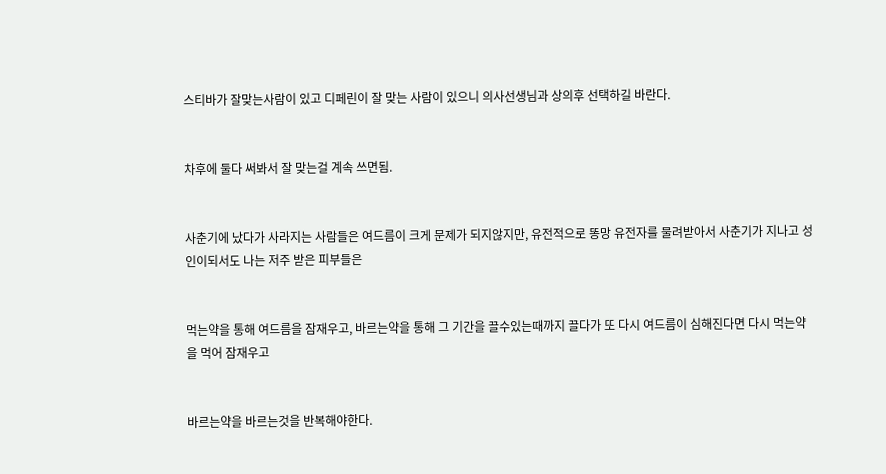스티바가 잘맞는사람이 있고 디페린이 잘 맞는 사람이 있으니 의사선생님과 상의후 선택하길 바란다.


차후에 둘다 써봐서 잘 맞는걸 계속 쓰면됨.


사춘기에 났다가 사라지는 사람들은 여드름이 크게 문제가 되지않지만, 유전적으로 똥망 유전자를 물려받아서 사춘기가 지나고 성인이되서도 나는 저주 받은 피부들은


먹는약을 통해 여드름을 잠재우고, 바르는약을 통해 그 기간을 끌수있는때까지 끌다가 또 다시 여드름이 심해진다면 다시 먹는약을 먹어 잠재우고


바르는약을 바르는것을 반복해야한다.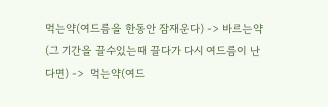먹는약(여드름을 한동안 잠재운다) -> 바르는약(그 기간을 끌수있는때 끌다가 다시 여드름이 난다면) ->  먹는약(여드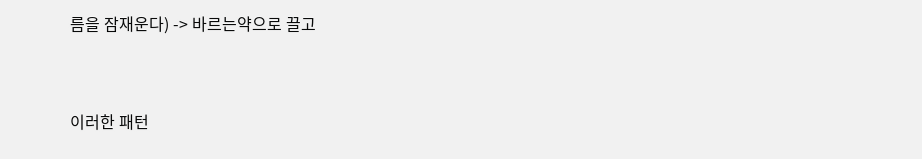름을 잠재운다) -> 바르는약으로 끌고


이러한 패턴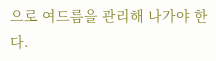으로 여드름을 관리해 나가야 한다.